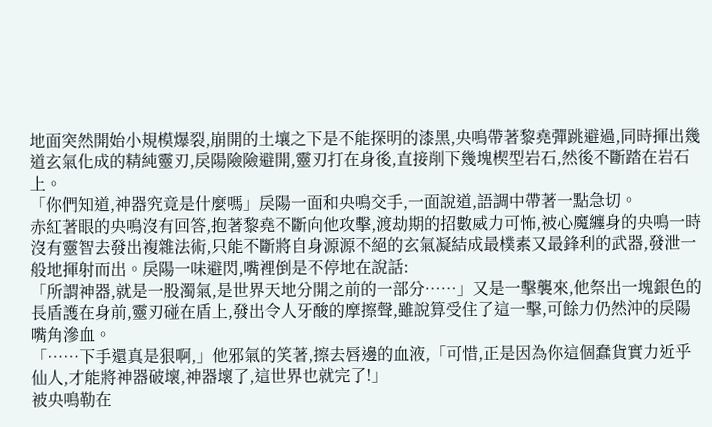地面突然開始小規模爆裂,崩開的土壤之下是不能探明的漆黑,央鳴帶著黎堯彈跳避過,同時揮出幾道玄氣化成的精純靈刃,戾陽險險避開,靈刃打在身後,直接削下幾塊楔型岩石,然後不斷踏在岩石上。
「你們知道,神器究竟是什麼嗎」戾陽一面和央鳴交手,一面說道,語調中帶著一點急切。
赤紅著眼的央鳴沒有回答,抱著黎堯不斷向他攻擊,渡劫期的招數威力可怖,被心魔纏身的央鳴一時沒有靈智去發出複雜法術,只能不斷將自身源源不絕的玄氣凝結成最樸素又最鋒利的武器,發泄一般地揮射而出。戾陽一味避閃,嘴裡倒是不停地在說話:
「所謂神器,就是一股濁氣,是世界天地分開之前的一部分……」又是一擊襲來,他祭出一塊銀色的長盾護在身前,靈刃碰在盾上,發出令人牙酸的摩擦聲,雖說算受住了這一擊,可餘力仍然沖的戾陽嘴角滲血。
「……下手還真是狠啊,」他邪氣的笑著,擦去唇邊的血液,「可惜,正是因為你這個蠢貨實力近乎仙人,才能將神器破壞,神器壞了,這世界也就完了!」
被央鳴勒在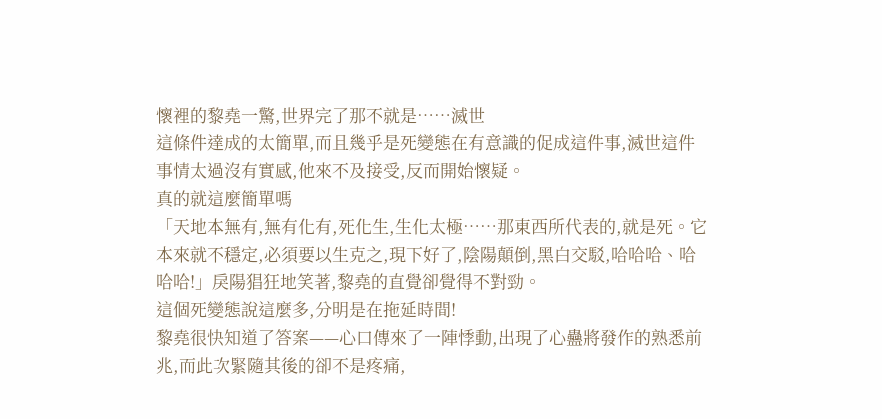懷裡的黎堯一驚,世界完了那不就是……滅世
這條件達成的太簡單,而且幾乎是死變態在有意識的促成這件事,滅世這件事情太過沒有實感,他來不及接受,反而開始懷疑。
真的就這麼簡單嗎
「天地本無有,無有化有,死化生,生化太極……那東西所代表的,就是死。它本來就不穩定,必須要以生克之,現下好了,陰陽顛倒,黑白交駁,哈哈哈、哈哈哈!」戾陽猖狂地笑著,黎堯的直覺卻覺得不對勁。
這個死變態說這麼多,分明是在拖延時間!
黎堯很快知道了答案——心口傳來了一陣悸動,出現了心蠱將發作的熟悉前兆,而此次緊隨其後的卻不是疼痛,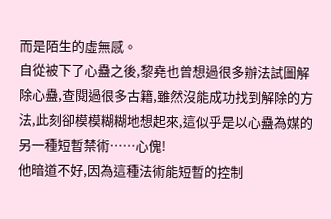而是陌生的虛無感。
自從被下了心蠱之後,黎堯也曾想過很多辦法試圖解除心蠱,查閱過很多古籍,雖然沒能成功找到解除的方法,此刻卻模模糊糊地想起來,這似乎是以心蠱為媒的另一種短暫禁術……心傀!
他暗道不好,因為這種法術能短暫的控制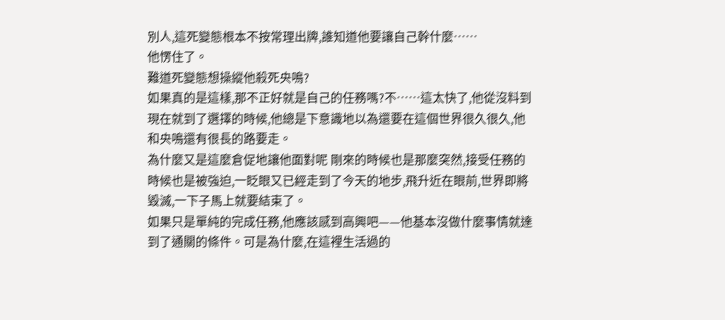別人,這死變態根本不按常理出牌,誰知道他要讓自己幹什麼……
他愣住了。
難道死變態想操縱他殺死央鳴?
如果真的是這樣,那不正好就是自己的任務嗎?不……這太快了,他從沒料到現在就到了選擇的時候,他總是下意識地以為還要在這個世界很久很久,他和央鳴還有很長的路要走。
為什麼又是這麼倉促地讓他面對呢 剛來的時候也是那麼突然,接受任務的時候也是被強迫,一眨眼又已經走到了今天的地步,飛升近在眼前,世界即將毀滅,一下子馬上就要結束了。
如果只是單純的完成任務,他應該感到高興吧——他基本沒做什麼事情就達到了通關的條件。可是為什麼,在這裡生活過的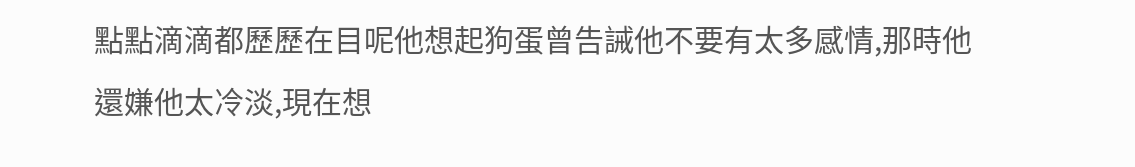點點滴滴都歷歷在目呢他想起狗蛋曾告誡他不要有太多感情,那時他還嫌他太冷淡,現在想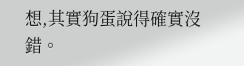想,其實狗蛋說得確實沒錯。